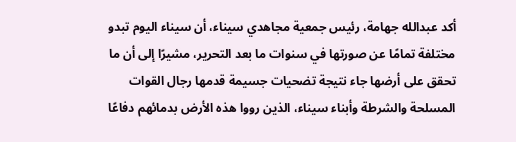أكد عبدالله جهامة، رئيس جمعية مجاهدي سيناء، أن سيناء اليوم تبدو مختلفة تمامًا عن صورتها في سنوات ما بعد التحرير، مشيرًا إلى أن ما تحقق على أرضها جاء نتيجة تضحيات جسيمة قدمها رجال القوات المسلحة والشرطة وأبناء سيناء، الذين رووا هذه الأرض بدمائهم دفاعًا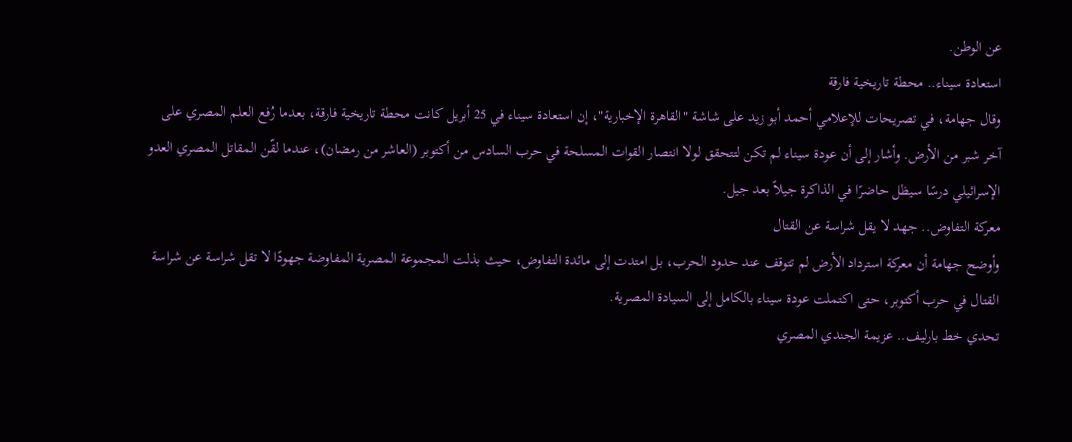عن الوطن.
استعادة سيناء.. محطة تاريخية فارقة
وقال جهامة، في تصريحات للإعلامي أحمد أبو زيد على شاشة "القاهرة الإخبارية"، إن استعادة سيناء في 25 أبريل كانت محطة تاريخية فارقة، بعدما رُفع العلم المصري على آخر شبر من الأرض. وأشار إلى أن عودة سيناء لم تكن لتتحقق لولا انتصار القوات المسلحة في حرب السادس من أكتوبر (العاشر من رمضان)، عندما لقّن المقاتل المصري العدو الإسرائيلي درسًا سيظل حاضرًا في الذاكرة جيلاً بعد جيل.
معركة التفاوض.. جهد لا يقل شراسة عن القتال
وأوضح جهامة أن معركة استرداد الأرض لم تتوقف عند حدود الحرب، بل امتدت إلى مائدة التفاوض، حيث بذلت المجموعة المصرية المفاوضة جهودًا لا تقل شراسة عن شراسة القتال في حرب أكتوبر، حتى اكتملت عودة سيناء بالكامل إلى السيادة المصرية.
تحدي خط بارليف.. عزيمة الجندي المصري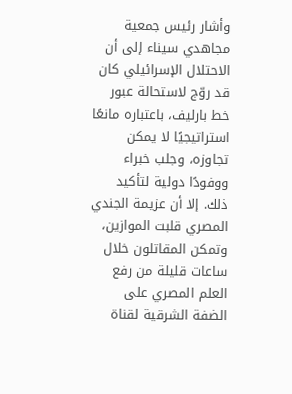وأشار رئيس جمعية مجاهدي سيناء إلى أن الاحتلال الإسرائيلي كان قد روّج لاستحالة عبور خط بارليف، باعتباره مانعًا استراتيجيًا لا يمكن تجاوزه، وجلب خبراء ووفودًا دولية لتأكيد ذلك. إلا أن عزيمة الجندي المصري قلبت الموازين، وتمكن المقاتلون خلال ساعات قليلة من رفع العلم المصري على الضفة الشرقية لقناة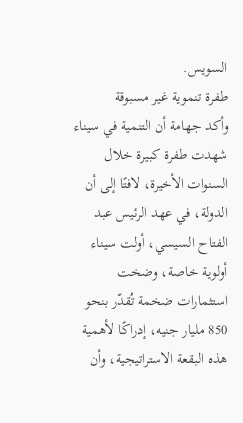السويس.
طفرة تنموية غير مسبوقة
وأكد جهامة أن التنمية في سيناء شهدت طفرة كبيرة خلال السنوات الأخيرة، لافتًا إلى أن الدولة، في عهد الرئيس عبد الفتاح السيسي، أولت سيناء أولوية خاصة، وضخت استثمارات ضخمة تُقدّر بنحو 850 مليار جنيه، إدراكًا لأهمية هذه البقعة الاستراتيجية، وأن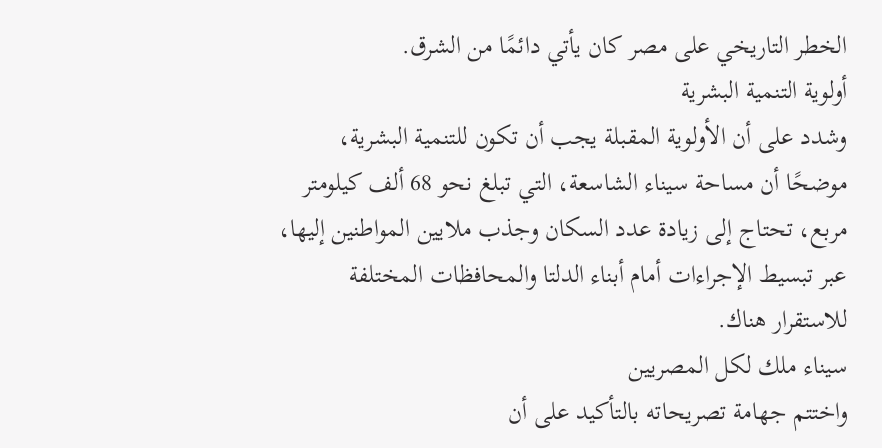الخطر التاريخي على مصر كان يأتي دائمًا من الشرق.
أولوية التنمية البشرية
وشدد على أن الأولوية المقبلة يجب أن تكون للتنمية البشرية، موضحًا أن مساحة سيناء الشاسعة، التي تبلغ نحو 68 ألف كيلومتر مربع، تحتاج إلى زيادة عدد السكان وجذب ملايين المواطنين إليها، عبر تبسيط الإجراءات أمام أبناء الدلتا والمحافظات المختلفة للاستقرار هناك.
سيناء ملك لكل المصريين
واختتم جهامة تصريحاته بالتأكيد على أن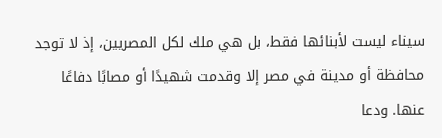سيناء ليست لأبنائها فقط، بل هي ملك لكل المصريين، إذ لا توجد محافظة أو مدينة في مصر إلا وقدمت شهيدًا أو مصابًا دفاعًا عنها. ودعا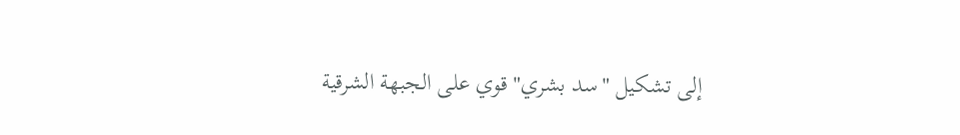إلى تشكيل "سد بشري" قوي على الجبهة الشرقية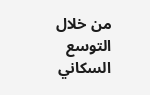من خلال التوسع السكاني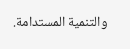والتنمية المستدامة.